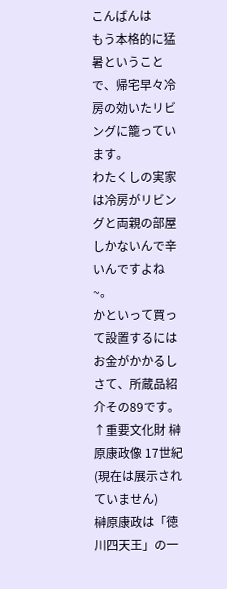こんばんは
もう本格的に猛暑ということで、帰宅早々冷房の効いたリビングに籠っています。
わたくしの実家は冷房がリビングと両親の部屋しかないんで辛いんですよね~。
かといって買って設置するにはお金がかかるし
さて、所蔵品紹介その89です。
↑重要文化財 榊原康政像 17世紀(現在は展示されていません)
榊原康政は「徳川四天王」の一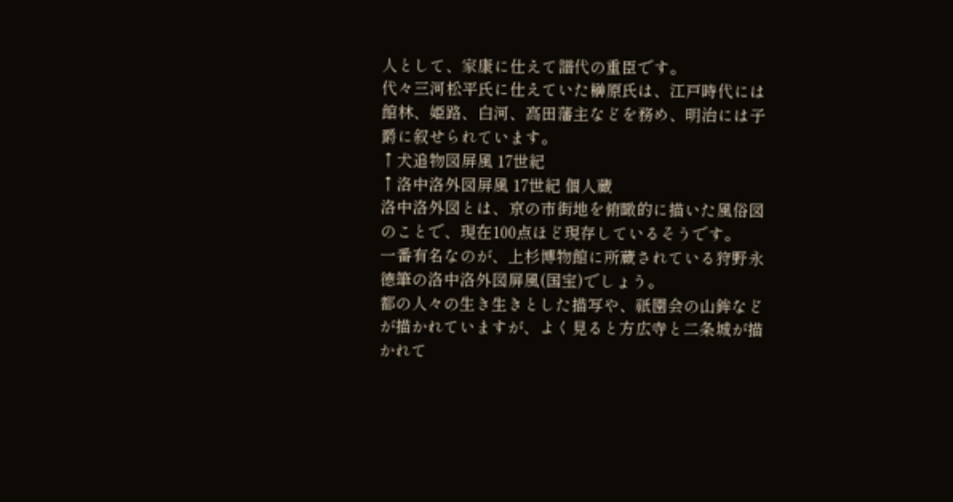人として、家康に仕えて譜代の重臣です。
代々三河松平氏に仕えていた榊原氏は、江戸時代には館林、姫路、白河、高田藩主などを務め、明治には子爵に叙せられています。
↑犬追物図屏風 17世紀
↑洛中洛外図屏風 17世紀 個人蔵
洛中洛外図とは、京の市街地を俯瞰的に描いた風俗図のことで、現在100点ほど現存しているそうです。
一番有名なのが、上杉博物館に所蔵されている狩野永徳筆の洛中洛外図屏風(国宝)でしょう。
都の人々の生き生きとした描写や、祇園会の山鉾などが描かれていますが、よく見ると方広寺と二条城が描かれて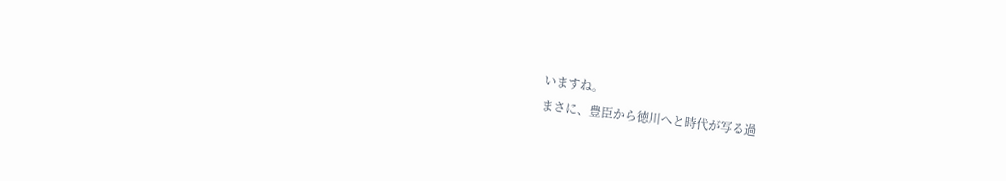いますね。
まさに、豊臣から徳川へと時代が写る過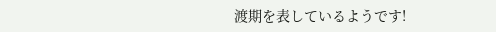渡期を表しているようです!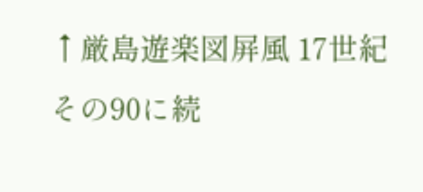↑厳島遊楽図屏風 17世紀
その90に続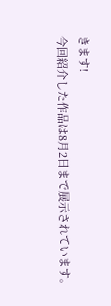きます!
今回紹介した作品は8月2日まで展示されています。